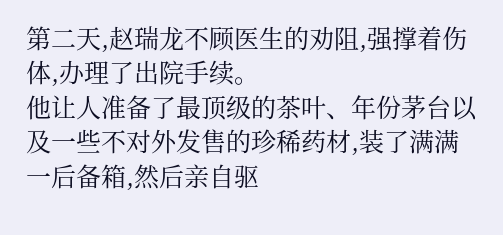第二天,赵瑞龙不顾医生的劝阻,强撑着伤体,办理了出院手续。
他让人准备了最顶级的茶叶、年份茅台以及一些不对外发售的珍稀药材,装了满满一后备箱,然后亲自驱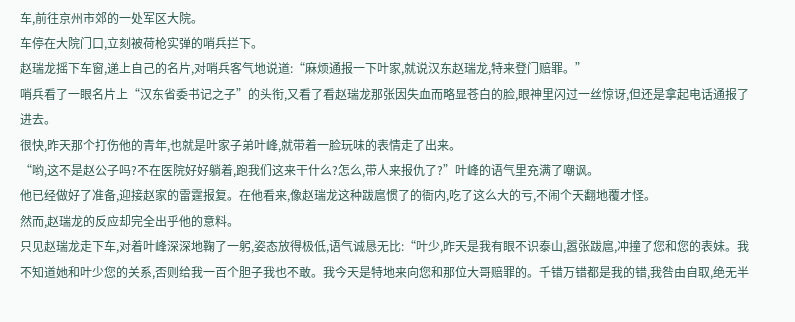车,前往京州市郊的一处军区大院。
车停在大院门口,立刻被荷枪实弹的哨兵拦下。
赵瑞龙摇下车窗,递上自己的名片,对哨兵客气地说道:“麻烦通报一下叶家,就说汉东赵瑞龙,特来登门赔罪。”
哨兵看了一眼名片上“汉东省委书记之子”的头衔,又看了看赵瑞龙那张因失血而略显苍白的脸,眼神里闪过一丝惊讶,但还是拿起电话通报了进去。
很快,昨天那个打伤他的青年,也就是叶家子弟叶峰,就带着一脸玩味的表情走了出来。
“哟,这不是赵公子吗?不在医院好好躺着,跑我们这来干什么?怎么,带人来报仇了?”叶峰的语气里充满了嘲讽。
他已经做好了准备,迎接赵家的雷霆报复。在他看来,像赵瑞龙这种跋扈惯了的衙内,吃了这么大的亏,不闹个天翻地覆才怪。
然而,赵瑞龙的反应却完全出乎他的意料。
只见赵瑞龙走下车,对着叶峰深深地鞠了一躬,姿态放得极低,语气诚恳无比:“叶少,昨天是我有眼不识泰山,嚣张跋扈,冲撞了您和您的表妹。我不知道她和叶少您的关系,否则给我一百个胆子我也不敢。我今天是特地来向您和那位大哥赔罪的。千错万错都是我的错,我咎由自取,绝无半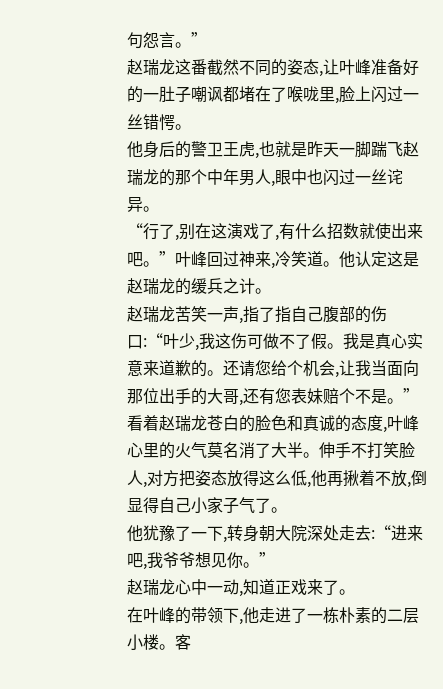句怨言。”
赵瑞龙这番截然不同的姿态,让叶峰准备好的一肚子嘲讽都堵在了喉咙里,脸上闪过一丝错愕。
他身后的警卫王虎,也就是昨天一脚踹飞赵瑞龙的那个中年男人,眼中也闪过一丝诧异。
“行了,别在这演戏了,有什么招数就使出来吧。”叶峰回过神来,冷笑道。他认定这是赵瑞龙的缓兵之计。
赵瑞龙苦笑一声,指了指自己腹部的伤口:“叶少,我这伤可做不了假。我是真心实意来道歉的。还请您给个机会,让我当面向那位出手的大哥,还有您表妹赔个不是。”
看着赵瑞龙苍白的脸色和真诚的态度,叶峰心里的火气莫名消了大半。伸手不打笑脸人,对方把姿态放得这么低,他再揪着不放,倒显得自己小家子气了。
他犹豫了一下,转身朝大院深处走去:“进来吧,我爷爷想见你。”
赵瑞龙心中一动,知道正戏来了。
在叶峰的带领下,他走进了一栋朴素的二层小楼。客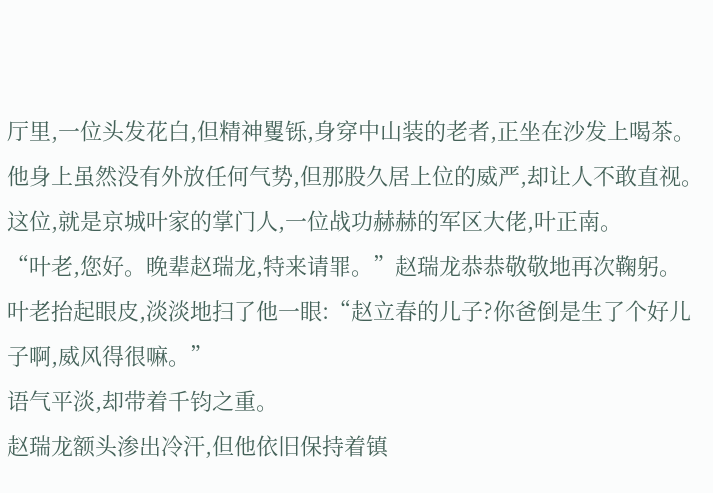厅里,一位头发花白,但精神矍铄,身穿中山装的老者,正坐在沙发上喝茶。他身上虽然没有外放任何气势,但那股久居上位的威严,却让人不敢直视。
这位,就是京城叶家的掌门人,一位战功赫赫的军区大佬,叶正南。
“叶老,您好。晚辈赵瑞龙,特来请罪。”赵瑞龙恭恭敬敬地再次鞠躬。
叶老抬起眼皮,淡淡地扫了他一眼:“赵立春的儿子?你爸倒是生了个好儿子啊,威风得很嘛。”
语气平淡,却带着千钧之重。
赵瑞龙额头渗出冷汗,但他依旧保持着镇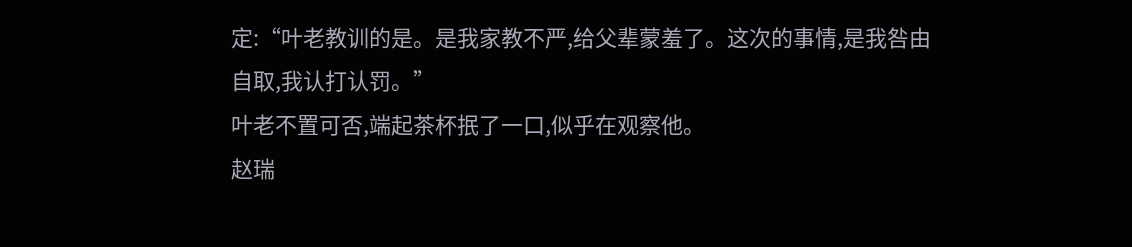定:“叶老教训的是。是我家教不严,给父辈蒙羞了。这次的事情,是我咎由自取,我认打认罚。”
叶老不置可否,端起茶杯抿了一口,似乎在观察他。
赵瑞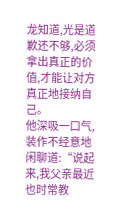龙知道,光是道歉还不够,必须拿出真正的价值,才能让对方真正地接纳自己。
他深吸一口气,装作不经意地闲聊道:“说起来,我父亲最近也时常教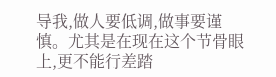导我,做人要低调,做事要谨慎。尤其是在现在这个节骨眼上,更不能行差踏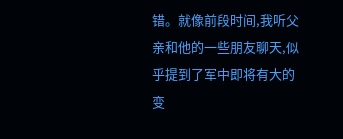错。就像前段时间,我听父亲和他的一些朋友聊天,似乎提到了军中即将有大的变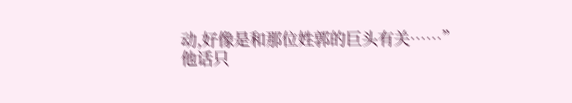动,好像是和那位姓郭的巨头有关……”
他话只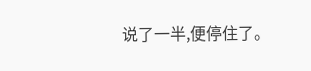说了一半,便停住了。